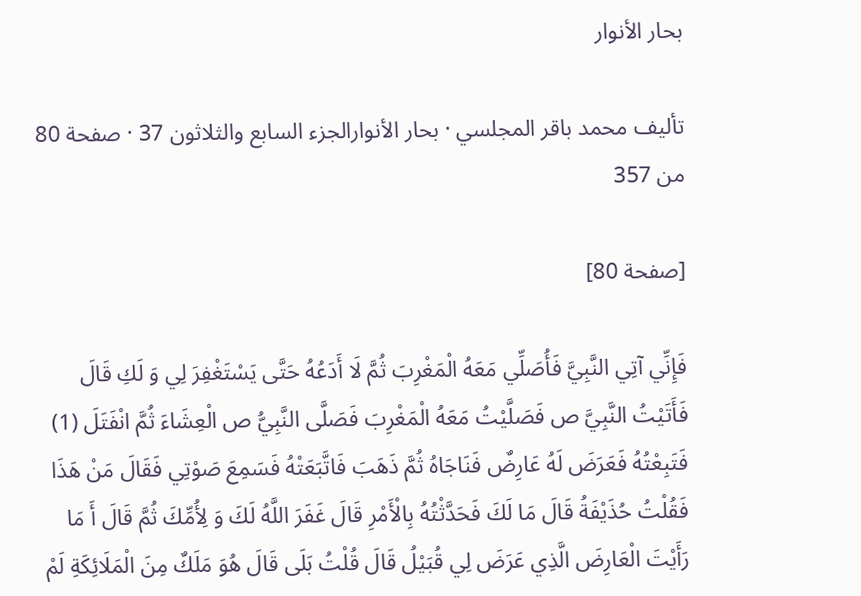بحار الأنوار

تأليف محمد باقر المجلسي · بحار الأنوارالجزء السابع والثلاثون 37 · صفحة 80 من 357

[صفحة 80]

فَإِنِّي آتِي النَّبِيَّ فَأُصَلِّي مَعَهُ الْمَغْرِبَ ثُمَّ لَا أَدَعُهُ حَتَّى يَسْتَغْفِرَ لِي وَ لَكِ قَالَ فَأَتَيْتُ النَّبِيَّ ص فَصَلَّيْتُ مَعَهُ الْمَغْرِبَ فَصَلَّى النَّبِيُّ ص الْعِشَاءَ ثُمَّ انْفَتَلَ (1) فَتَبِعْتُهُ فَعَرَضَ لَهُ عَارِضٌ فَنَاجَاهُ ثُمَّ ذَهَبَ فَاتَّبَعَتْهُ فَسَمِعَ صَوْتِي فَقَالَ مَنْ هَذَا فَقُلْتُ حُذَيْفَةُ قَالَ مَا لَكَ فَحَدَّثْتُهُ بِالْأَمْرِ قَالَ غَفَرَ اللَّهُ لَكَ وَ لِأُمِّكَ ثُمَّ قَالَ أَ مَا رَأَيْتَ الْعَارِضَ الَّذِي عَرَضَ لِي قُبَيْلُ قَالَ قُلْتُ بَلَى قَالَ هُوَ مَلَكٌ مِنَ الْمَلَائِكَةِ لَمْ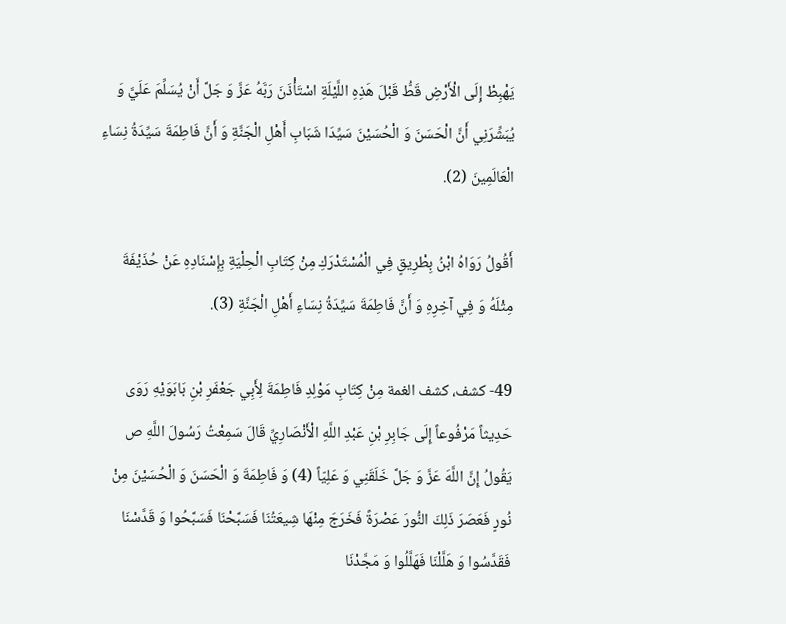يَهْبِطْ إِلَى الْأَرْضِ قَطُّ قَبْلَ هَذِهِ اللَّيْلَةِ اسْتَأْذَنَ رَبَّهُ عَزَّ وَ جَلَّ أَنْ يُسَلِّمَ عَلَيَّ وَ يُبَشِّرَنِي أَنَّ الْحَسَنَ وَ الْحُسَيْنَ سَيِّدَا شَبَابِ أَهْلِ الْجَنَّةِ وَ أَنَّ فَاطِمَةَ سَيِّدَةُ نِسَاءِ الْعَالَمِينَ (2).

أَقُولُ رَوَاهُ ابْنُ بِطْرِيقٍ فِي الْمُسْتَدْرَكِ مِنْ كِتَابِ الْحِلْيَةِ بِإِسْنَادِهِ عَنْ حُذَيْفَةَ مِثْلَهُ وَ فِي آخِرِهِ وَ أَنَّ فَاطِمَةَ سَيِّدَةُ نِسَاءِ أَهْلِ الْجَنَّةِ (3).

49- كشف، كشف الغمة مِنْ كِتَابِ مَوْلِدِ فَاطِمَةَ لِأَبِي جَعْفَرِ بْنِ بَابَوَيْهِ رَوَى حَدِيثاً مَرْفُوعاً إِلَى جَابِرِ بْنِ عَبْدِ اللَّهِ الْأَنْصَارِيِّ قَالَ سَمِعْتُ رَسُولَ اللَّهِ ص يَقُولُ إِنَّ اللَّهَ عَزَّ وَ جَلَّ خَلَقَنِي وَ عَلِيّاً (4) وَ فَاطِمَةَ وَ الْحَسَنَ وَ الْحُسَيْنَ مِنْ نُورٍ فَعَصَرَ ذَلِكَ النُّورَ عَصْرَةً فَخَرَجَ مِنْهَا شِيعَتُنَا فَسَبَّحْنَا فَسَبَّحُوا وَ قَدَّسْنَا فَقَدَّسُوا وَ هَلَّلْنَا فَهَلَّلُوا وَ مَجَّدْنَا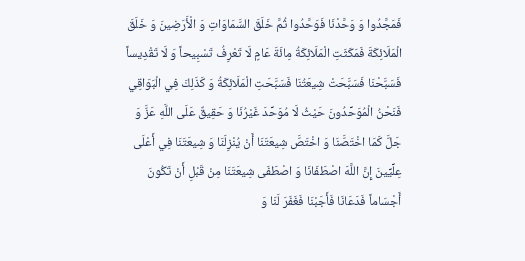فَمَجَّدُوا وَ وَحَّدْنَا فَوَحَّدُوا ثُمَّ خَلَقَ السَّمَاوَاتِ وَ الْأَرَضِينَ وَ خَلَقَ الْمَلَائِكَةَ فَمَكَثَتِ الْمَلَائِكَةُ مِائَةَ عَامٍ لَا تَعْرِفُ تَسْبِيحاً وَ لَا تَقْدِيساً فَسَبَّحْنَا فَسَبَّحَتْ شِيعَتُنَا فَسَبَّحَتِ الْمَلَائِكَةُ وَ كَذَلِكَ فِي الْبَوَاقِي فَنَحْنُ الْمُوَحِّدُونَ حَيْثُ لَا مُوَحِّدَ غَيْرُنَا وَ حَقِيقٌ عَلَى اللَّهِ عَزَّ وَ جَلَّ كَمَا اخْتَصَّنَا وَ اخْتَصَّ شِيعَتَنَا أَنْ يُنْزِلَنَا وَ شِيعَتَنَا فِي أَعْلَى عِلِّيِّينَ إِنَّ اللَّهَ اصْطَفَانَا وَ اصْطَفَى شِيعَتَنَا مِنْ قَبْلِ أَنْ تَكُونَ أَجْسَاماً فَدَعَانَا فَأَجَبْنَا فَغَفَرَ لَنَا وَ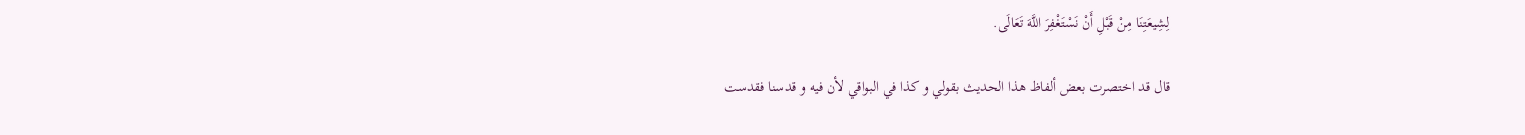لِشِيعَتِنَا مِنْ قَبْلِ أَنْ نَسْتَغْفِرَ اللَّهَ تَعَالَى.

قال قد اختصرت بعض ألفاظ هذا الحديث بقولي و كذا في البواقي لأن فيه و قدسنا فقدست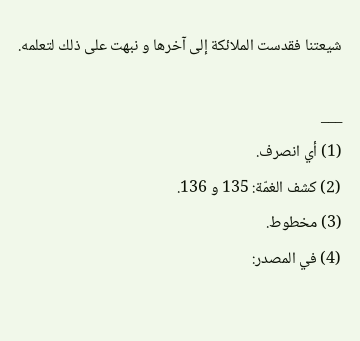شيعتنا فقدست الملائكة إلى آخرها و نبهت على ذلك لتعلمه.

___
(1) أي انصرف.
(2) كشف الغمّة: 135 و 136.
(3) مخطوط.
(4) في المصدر: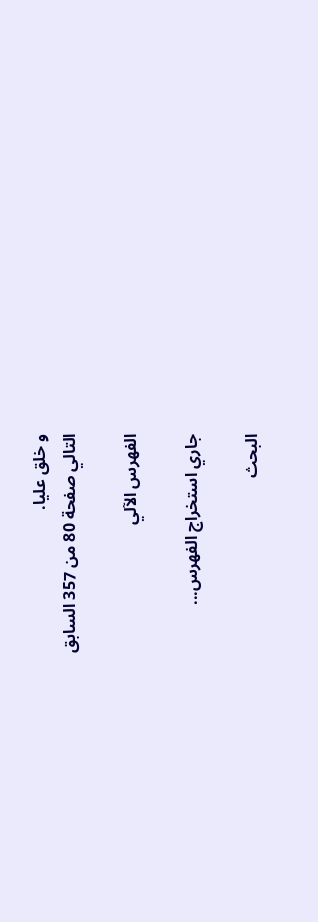و خلق عليا.
التالي صفحة 80 من 357 السابق

الفهرس الآلي

جاري استخراج الفهرس...

البحث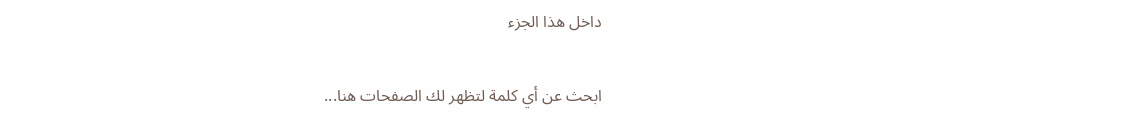داخل هذا الجزء

ابحث عن أي كلمة لتظهر لك الصفحات هنا...